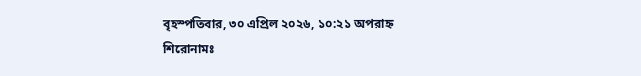বৃহস্পতিবার, ৩০ এপ্রিল ২০২৬, ১০:২১ অপরাহ্ন
শিরোনামঃ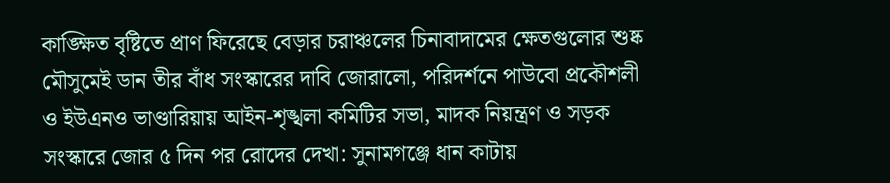কাঙ্ক্ষিত বৃষ্টিতে প্রাণ ফিরেছে বেড়ার চরাঞ্চলের চিনাবাদামের ক্ষেতগুলোর শুষ্ক মৌসুমেই ডান তীর বাঁধ সংস্কারের দাবি জোরালো, পরিদর্শনে পাউবো প্রকৌশলী ও ইউএনও ভাণ্ডারিয়ায় আইন-শৃঙ্খলা কমিটির সভা, মাদক নিয়ন্ত্রণ ও সড়ক সংস্কারে জোর ৫ দিন পর রোদের দেখা: সুনামগঞ্জে ধান কাটায়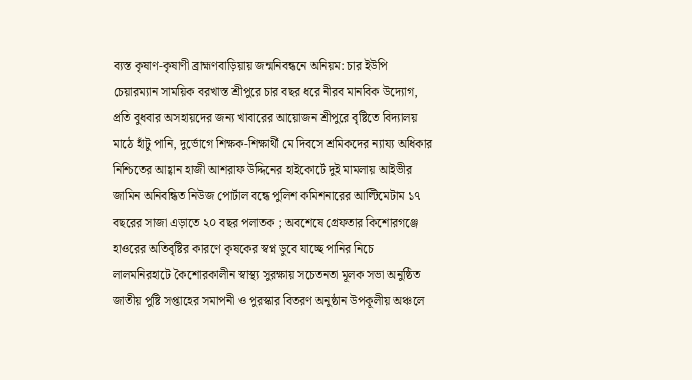ব্যস্ত কৃষাণ-কৃষাণী ব্রাহ্মণবাড়িয়ায় জন্মনিবন্ধনে অনিয়ম: চার ইউপি চেয়ারম্যান সাময়িক বরখাস্ত শ্রীপুরে চার বছর ধরে নীরব মানবিক উদ্যোগ, প্রতি বুধবার অসহায়দের জন্য খাবারের আয়োজন শ্রীপুরে বৃষ্টিতে বিদ্যালয় মাঠে হাঁটু পানি, দুর্ভোগে শিক্ষক-শিক্ষার্থী মে দিবসে শ্রমিকদের ন্যায্য অধিকার নিশ্চিতের আহ্বান হাজী আশরাফ উদ্দিনের হাইকোর্টে দুই মামলায় আইভীর জামিন অনিবন্ধিত নিউজ পোর্টাল বন্ধে পুলিশ কমিশনারের আল্টিমেটাম ১৭ বছরের সাজা এড়াতে ২০ বছর পলাতক ; অবশেষে গ্রেফতার কিশোরগঞ্জে হাওরের অতিবৃষ্টির কারণে কৃষকের স্বপ্ন ডুবে যাচ্ছে পানির নিচে লালমনিরহাটে কৈশোরকালীন স্বাস্থ্য সুরক্ষায় সচেতনতা মূলক সভা অনুষ্ঠিত জাতীয় পুষ্টি সপ্তাহের সমাপনী ও পুরস্কার বিতরণ অনুষ্ঠান উপকূলীয় অঞ্চলে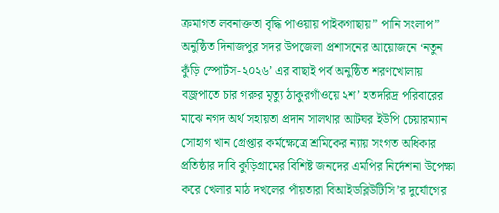ক্রমাগত লবনাক্ততা বৃদ্ধি পাওয়ায় পাইকগাছায়” পানি সংলাপ” অনুষ্ঠিত দিনাজপুর সদর উপজেলা প্রশাসনের আয়োজনে ‘নতুন কুঁড়ি স্পোর্টস-২০২৬’ এর বাছাই পর্ব অনুষ্ঠিত শরণখোলায় বজ্রপাতে চার গরুর মৃত্যু ঠাকুরগাঁওয়ে ২শ’ হতদরিদ্র পরিবারের মাঝে নগদ অর্থ সহায়তা প্রদান সালথার আটঘর ইউপি চেয়ারম্যান সোহাগ খান গ্রেপ্তার কর্মক্ষেত্রে শ্রমিকের ন্যায় সংগত অধিকার প্রতিষ্ঠার দাবি কুড়িগ্রামের বিশিষ্ট জনদের এমপির নির্দেশনা উপেক্ষা করে খেলার মাঠ দখলের পাঁয়তারা বিআইডব্লিউটিসি’র দুর্যোগের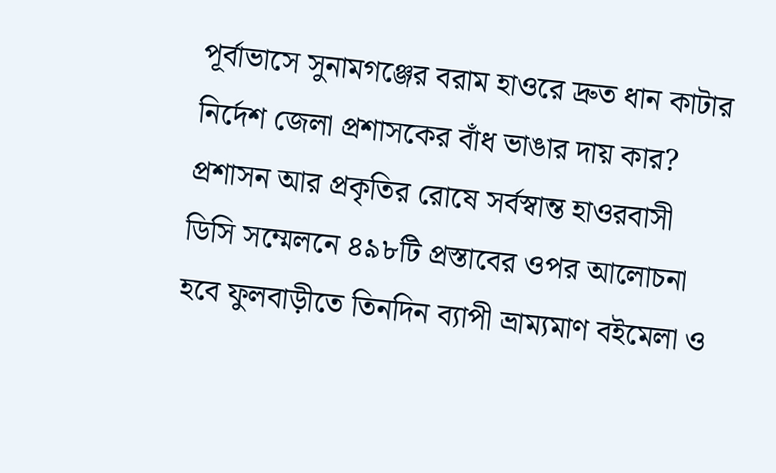পূর্বাভাসে সুনামগঞ্জের বরাম হাওরে দ্রুত ধান কাটার নির্দেশ জেলা প্রশাসকের বাঁধ ভাঙার দায় কার? প্রশাসন আর প্রকৃতির রোষে সর্বস্বান্ত হাওরবাসী ডিসি সম্মেলনে ৪৯৮টি প্রস্তাবের ওপর আলোচনা হবে ফুলবাড়ীতে তিনদিন ব্যাপী ভ্রাম্যমাণ বইমেলা ও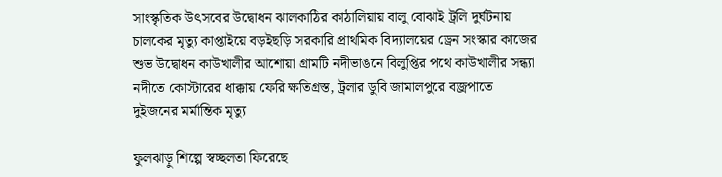সাংস্কৃতিক উৎসবের উদ্বোধন ঝালকাঠির কাঠালিয়ায় বালু বোঝাই ট্রলি দুর্ঘটনায় চালকের মৃত্যু কাপ্তাইয়ে বড়ইছড়ি সরকারি প্রাথমিক বিদ্যালয়ের ড্রেন সংস্কার কাজের শুভ উদ্বোধন কাউখালীর আশোয়া গ্রামটি নদীভাঙনে বিলুপ্তির পথে কাউখালীর সন্ধ্যা নদীতে কোস্টারের ধাক্কায় ফেরি ক্ষতিগ্রস্ত, ট্রলার ডুবি জামালপুরে বজ্রপাতে দুইজনের মর্মান্তিক মৃত্যু

ফুলঝাড়ু শিল্পে স্বচ্ছলতা ফিরেছে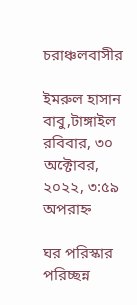চরাঞ্চলবাসীর

ইমরুল হাসান বাবু,টাঙ্গাইল
রবিবার, ৩০ অক্টোবর, ২০২২, ৩:৫৯ অপরাহ্ন

ঘর পরিস্কার পরিচ্ছন্ন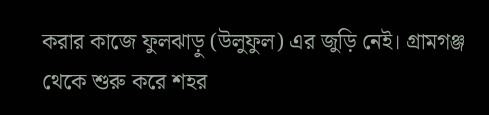করার কাজে ফুলঝাড়ু (উলুফুল) এর জুড়ি নেই। গ্রামগঞ্জ থেকে শুরু করে শহর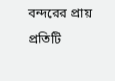বন্দরের প্রায় প্রতিটি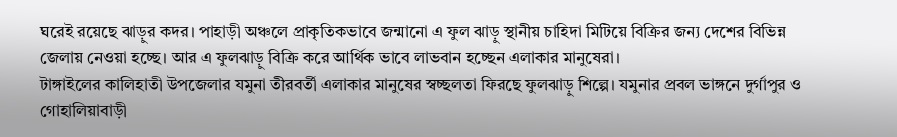ঘরেই রয়েছে ঝাড়ুর কদর। পাহাড়ী অঞ্চলে প্রাকৃতিকভাবে জন্মানো এ ফুল ঝাড়ু স্থানীয় চাহিদা মিটিয়ে বিক্রির জন্য দেশের বিভিন্ন জেলায় নেওয়া হচ্ছে। আর এ ফুলঝাড়ু বিক্রি করে আর্থিক ভাবে লাভবান হচ্ছেন এলাকার মানুষেরা।
টাঙ্গাইলের কালিহাতী উপজেলার যমুনা তীরবর্তী এলাকার মানুষের স্বচ্ছলতা ফিরছে ফুলঝাড়ু শিল্পে। যমুনার প্রবল ভাঙ্গনে দুর্গাপুর ও গোহালিয়াবাড়ী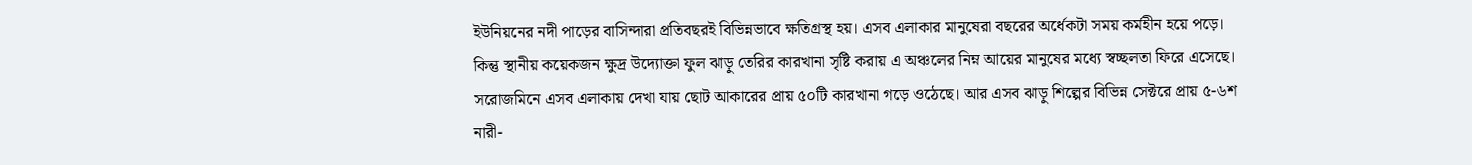ইউনিয়নের নদী পাড়ের বাসিন্দারা প্রতিবছরই বিভিন্নভাবে ক্ষতিগ্রস্থ হয়। এসব এলাকার মানুষেরা বছরের অর্ধেকটা সময় কর্মহীন হয়ে পড়ে। কিন্তু স্থানীয় কয়েকজন ক্ষুদ্র উদ্যোক্তা ফুল ঝাড়ু তেরির কারখানা সৃষ্টি করায় এ অঞ্চলের নিম্ন আয়ের মানুষের মধ্যে স্বচ্ছলতা ফিরে এসেছে।
সরোজমিনে এসব এলাকায় দেখা যায় ছোট আকারের প্রায় ৫০টি কারখানা গড়ে ওঠেছে। আর এসব ঝাড়ু শিল্পের বিভিন্ন সেক্টরে প্রায় ৫-৬শ নারী-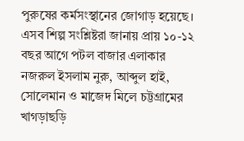পুরুষের কর্মসংস্থানের জোগাড় হয়েছে। এসব শিল্প সংশ্লিষ্টরা জানায় প্রায় ১০-১২ বছর আগে পটল বাজার এলাকার নজরুল ইসলাম নুরু, আব্দুল হাই, সোলেমান ও মাজেদ মিলে চট্টগ্রামের খাগড়াছড়ি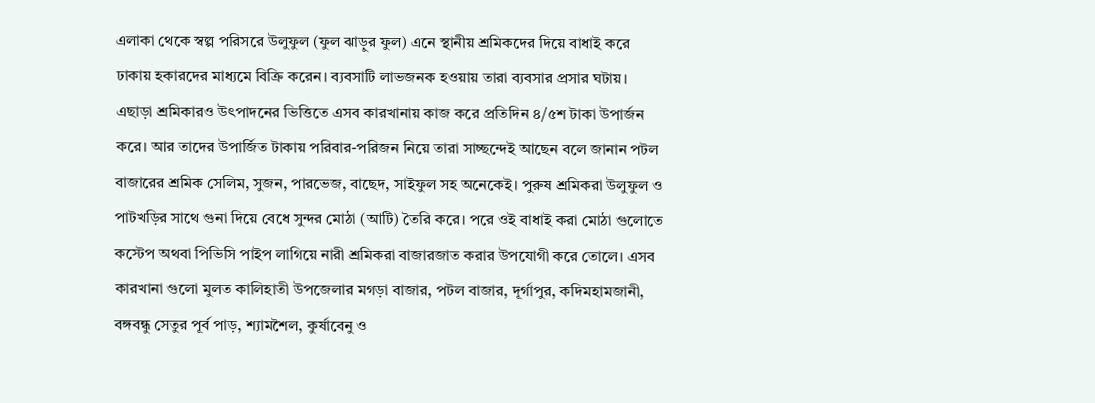এলাকা থেকে স্বল্প পরিসরে উলুফুল (ফুল ঝাড়ুর ফুল) এনে স্থানীয় শ্রমিকদের দিয়ে বাধাই করে ঢাকায় হকারদের মাধ্যমে বিক্রি করেন। ব্যবসাটি লাভজনক হওয়ায় তারা ব্যবসার প্রসার ঘটায়। এছাড়া শ্রমিকারও উৎপাদনের ভিত্তিতে এসব কারখানায় কাজ করে প্রতিদিন ৪/৫শ টাকা উপার্জন করে। আর তাদের উপার্জিত টাকায় পরিবার-পরিজন নিয়ে তারা সাচ্ছন্দেই আছেন বলে জানান পটল বাজারের শ্রমিক সেলিম, সুজন, পারভেজ, বাছেদ, সাইফুল সহ অনেকেই। পুরুষ শ্রমিকরা উলুফুল ও পাটখড়ির সাথে গুনা দিয়ে বেধে সুন্দর মোঠা (আটি) তৈরি করে। পরে ওই বাধাই করা মোঠা গুলোতে কস্টেপ অথবা পিভিসি পাইপ লাগিয়ে নারী শ্রমিকরা বাজারজাত করার উপযোগী করে তোলে। এসব কারখানা গুলো মুলত কালিহাতী উপজেলার মগড়া বাজার, পটল বাজার, দূর্গাপুর, কদিমহামজানী, বঙ্গবন্ধু সেতুর পূর্ব পাড়, শ্যামশৈল, কুর্ষাবেনু ও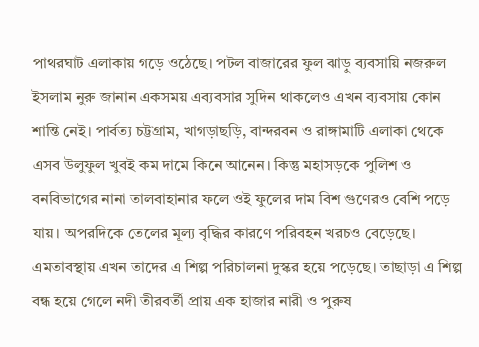পাথরঘাট এলাকায় গড়ে ওঠেছে। পটল বাজারের ফুল ঝাড়ু ব্যবসায়ি নজরুল ইসলাম নুরু জানান একসময় এব্যবসার সুদিন থাকলেও এখন ব্যবসায় কোন শান্তি নেই। পার্বত্য চট্টগ্রাম, খাগড়াছড়ি, বান্দরবন ও রাঙ্গামাটি এলাকা থেকে এসব উলুফুল খুবই কম দামে কিনে আনেন। কিন্তু মহাসড়কে পুলিশ ও বনবিভাগের নানা তালবাহানার ফলে ওই ফুলের দাম বিশ গুণেরও বেশি পড়ে যায়। অপরদিকে তেলের মূল্য বৃদ্ধির কারণে পরিবহন খরচও বেড়েছে। এমতাবস্থায় এখন তাদের এ শিল্প পরিচালনা দুস্কর হয়ে পড়েছে। তাছাড়া এ শিল্প বন্ধ হয়ে গেলে নদী তীরবর্তী প্রায় এক হাজার নারী ও পুরুষ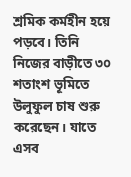শ্রমিক কর্মহীন হয়ে পড়বে। তিনি নিজের বাড়ীতে ৩০ শতাংশ ভূমিতে উলুফুল চাষ শুরু করেছেন। যাতে এসব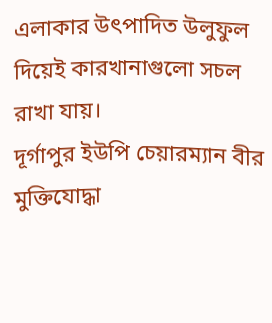এলাকার উৎপাদিত উলুফুল দিয়েই কারখানাগুলো সচল রাখা যায়।
দূর্গাপুর ইউপি চেয়ারম্যান বীর মুক্তিযোদ্ধা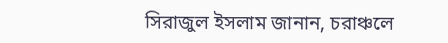সিরাজুল ইসলাম জানান, চরাঞ্চলে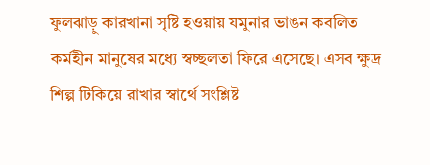ফুলঝাড়ু কারখানা সৃষ্টি হওয়ায় যমুনার ভাঙন কবলিত কর্মহীন মানুষের মধ্যে স্বচ্ছলতা ফিরে এসেছে। এসব ক্ষুদ্র শিল্প টিকিয়ে রাখার স্বার্থে সংশ্লিষ্ট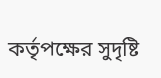কর্তৃপক্ষের সুদৃষ্টি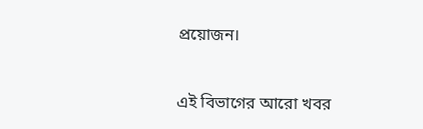প্রয়োজন।


এই বিভাগের আরো খবর